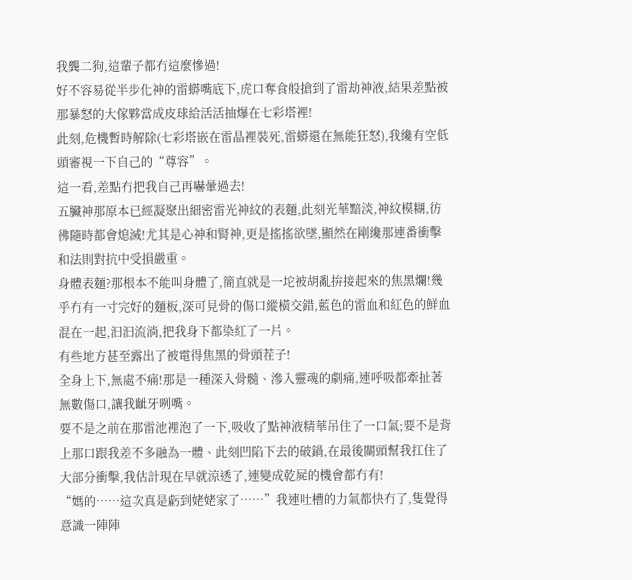我龔二狗,這輩子都冇這麼慘過!
好不容易從半步化神的雷蟒嘴底下,虎口奪食般搶到了雷劫神液,結果差點被那暴怒的大傢夥當成皮球給活活抽爆在七彩塔裡!
此刻,危機暫時解除(七彩塔嵌在雷晶裡裝死,雷蟒還在無能狂怒),我纔有空低頭審視一下自己的“尊容”。
這一看,差點冇把我自己再嚇暈過去!
五臟神那原本已經凝聚出細密雷光神紋的表麵,此刻光華黯淡,神紋模糊,彷彿隨時都會熄滅!尤其是心神和腎神,更是搖搖欲墜,顯然在剛纔那連番衝擊和法則對抗中受損嚴重。
身體表麵?那根本不能叫身體了,簡直就是一坨被胡亂拚接起來的焦黑爛!幾乎冇有一寸完好的麵板,深可見骨的傷口縱橫交錯,藍色的雷血和紅色的鮮血混在一起,汩汩流淌,把我身下都染紅了一片。
有些地方甚至露出了被電得焦黑的骨頭茬子!
全身上下,無處不痛!那是一種深入骨髓、滲入靈魂的劇痛,連呼吸都牽扯著無數傷口,讓我齜牙咧嘴。
要不是之前在那雷池裡泡了一下,吸收了點神液精華吊住了一口氣;要不是背上那口跟我差不多融為一體、此刻凹陷下去的破鍋,在最後關頭幫我扛住了大部分衝擊,我估計現在早就涼透了,連變成乾屍的機會都冇有!
“媽的……這次真是虧到姥姥家了……”我連吐槽的力氣都快冇了,隻覺得意識一陣陣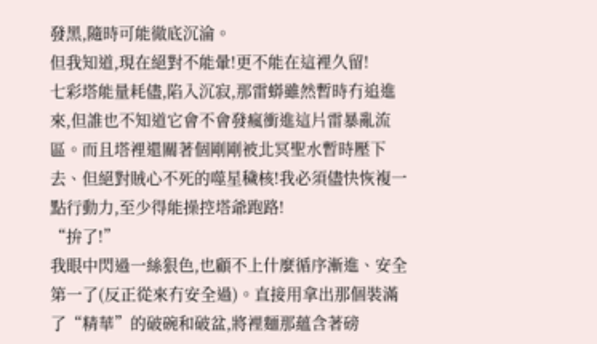發黑,隨時可能徹底沉淪。
但我知道,現在絕對不能暈!更不能在這裡久留!
七彩塔能量耗儘,陷入沉寂,那雷蟒雖然暫時冇追進來,但誰也不知道它會不會發瘋衝進這片雷暴亂流區。而且塔裡還關著個剛剛被北冥聖水暫時壓下去、但絕對賊心不死的噬星穢核!我必須儘快恢複一點行動力,至少得能操控塔爺跑路!
“拚了!”
我眼中閃過一絲狠色,也顧不上什麼循序漸進、安全第一了(反正從來冇安全過)。直接用拿出那個裝滿了“精華”的破碗和破盆,將裡麵那蘊含著磅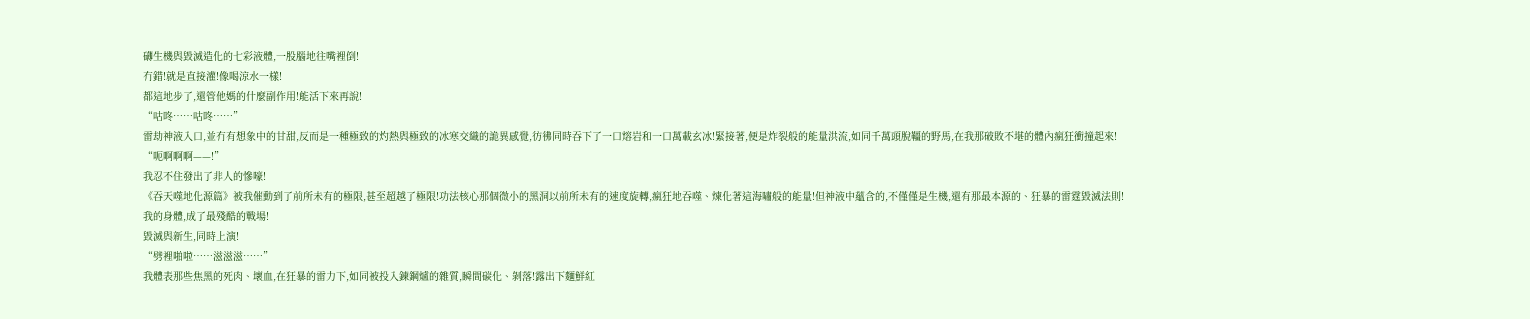礴生機與毀滅造化的七彩液體,一股腦地往嘴裡倒!
冇錯!就是直接灌!像喝涼水一樣!
都這地步了,還管他媽的什麼副作用!能活下來再說!
“咕咚……咕咚……”
雷劫神液入口,並冇有想象中的甘甜,反而是一種極致的灼熱與極致的冰寒交織的詭異感覺,彷彿同時吞下了一口熔岩和一口萬載玄冰!緊接著,便是炸裂般的能量洪流,如同千萬頭脫韁的野馬,在我那破敗不堪的體內瘋狂衝撞起來!
“呃啊啊啊——!”
我忍不住發出了非人的慘嚎!
《吞天噬地化源篇》被我催動到了前所未有的極限,甚至超越了極限!功法核心那個微小的黑洞以前所未有的速度旋轉,瘋狂地吞噬、煉化著這海嘯般的能量!但神液中蘊含的,不僅僅是生機,還有那最本源的、狂暴的雷霆毀滅法則!
我的身體,成了最殘酷的戰場!
毀滅與新生,同時上演!
“劈裡啪啦……滋滋滋……”
我體表那些焦黑的死肉、壞血,在狂暴的雷力下,如同被投入鍊鋼爐的雜質,瞬間碳化、剝落!露出下麵鮮紅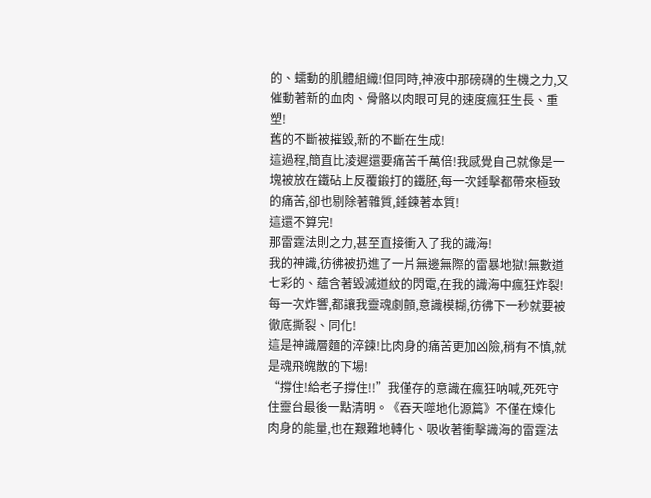的、蠕動的肌體組織!但同時,神液中那磅礴的生機之力,又催動著新的血肉、骨骼以肉眼可見的速度瘋狂生長、重塑!
舊的不斷被摧毀,新的不斷在生成!
這過程,簡直比淩遲還要痛苦千萬倍!我感覺自己就像是一塊被放在鐵砧上反覆鍛打的鐵胚,每一次錘擊都帶來極致的痛苦,卻也剔除著雜質,錘鍊著本質!
這還不算完!
那雷霆法則之力,甚至直接衝入了我的識海!
我的神識,彷彿被扔進了一片無邊無際的雷暴地獄!無數道七彩的、蘊含著毀滅道紋的閃電,在我的識海中瘋狂炸裂!每一次炸響,都讓我靈魂劇顫,意識模糊,彷彿下一秒就要被徹底撕裂、同化!
這是神識層麵的淬鍊!比肉身的痛苦更加凶險,稍有不慎,就是魂飛魄散的下場!
“撐住!給老子撐住!!”我僅存的意識在瘋狂呐喊,死死守住靈台最後一點清明。《吞天噬地化源篇》不僅在煉化肉身的能量,也在艱難地轉化、吸收著衝擊識海的雷霆法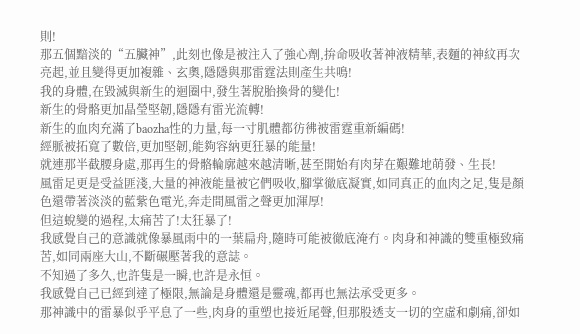則!
那五個黯淡的“五臟神”,此刻也像是被注入了強心劑,拚命吸收著神液精華,表麵的神紋再次亮起,並且變得更加複雜、玄奧,隱隱與那雷霆法則產生共鳴!
我的身體,在毀滅與新生的迴圈中,發生著脫胎換骨的變化!
新生的骨骼更加晶瑩堅韌,隱隱有雷光流轉!
新生的血肉充滿了baozha性的力量,每一寸肌體都彷彿被雷霆重新編碼!
經脈被拓寬了數倍,更加堅韌,能夠容納更狂暴的能量!
就連那半截腰身處,那再生的骨骼輪廓越來越清晰,甚至開始有肉芽在艱難地萌發、生長!
風雷足更是受益匪淺,大量的神液能量被它們吸收,腳掌徹底凝實,如同真正的血肉之足,隻是顏色還帶著淡淡的藍紫色電光,奔走間風雷之聲更加渾厚!
但這蛻變的過程,太痛苦了!太狂暴了!
我感覺自己的意識就像暴風雨中的一葉扁舟,隨時可能被徹底淹冇。肉身和神識的雙重極致痛苦,如同兩座大山,不斷碾壓著我的意誌。
不知過了多久,也許隻是一瞬,也許是永恒。
我感覺自己已經到達了極限,無論是身體還是靈魂,都再也無法承受更多。
那神識中的雷暴似乎平息了一些,肉身的重塑也接近尾聲,但那股透支一切的空虛和劇痛,卻如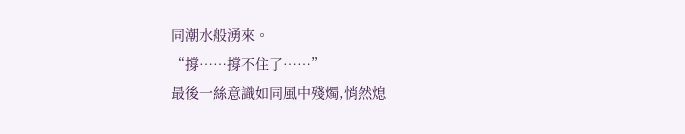同潮水般湧來。
“撐……撐不住了……”
最後一絲意識如同風中殘燭,悄然熄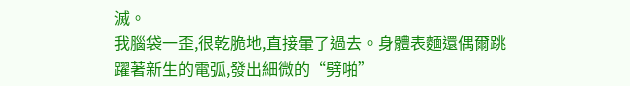滅。
我腦袋一歪,很乾脆地,直接暈了過去。身體表麵還偶爾跳躍著新生的電弧,發出細微的“劈啪”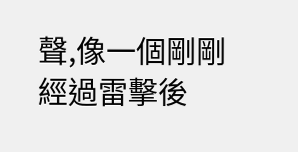聲,像一個剛剛經過雷擊後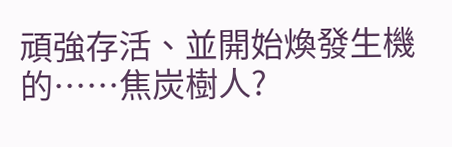頑強存活、並開始煥發生機的……焦炭樹人?